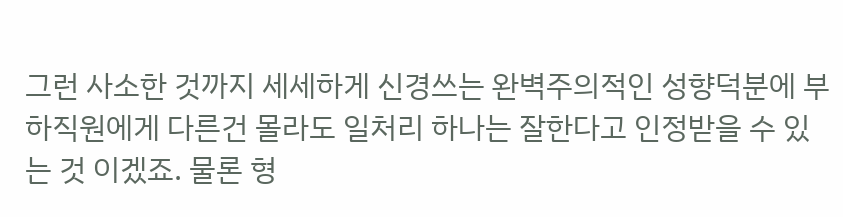그런 사소한 것까지 세세하게 신경쓰는 완벽주의적인 성향덕분에 부하직원에게 다른건 몰라도 일처리 하나는 잘한다고 인정받을 수 있는 것 이겠죠. 물론 형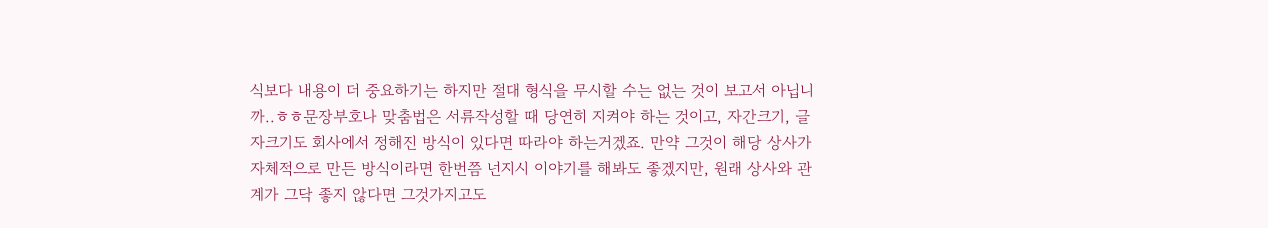식보다 내용이 더 중요하기는 하지만 절대 형식을 무시할 수는 없는 것이 보고서 아닙니까..ㅎㅎ문장부호나 맞춤법은 서류작성할 때 당연히 지켜야 하는 것이고, 자간크기, 글자크기도 회사에서 정해진 방식이 있다면 따라야 하는거겠죠. 만약 그것이 해당 상사가 자체적으로 만든 방식이라면 한번쯤 넌지시 이야기를 해봐도 좋겠지만, 원래 상사와 관계가 그닥 좋지 않다면 그것가지고도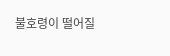불호령이 떨어질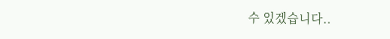수 있겠습니다..